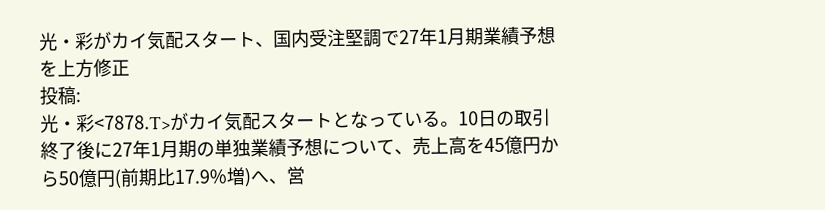光・彩がカイ気配スタート、国内受注堅調で27年1月期業績予想を上方修正
投稿:
光・彩<7878.T>がカイ気配スタートとなっている。10日の取引終了後に27年1月期の単独業績予想について、売上高を45億円から50億円(前期比17.9%増)へ、営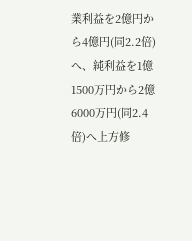業利益を2億円から4億円(同2.2倍)へ、純利益を1億1500万円から2億6000万円(同2.4倍)へ上方修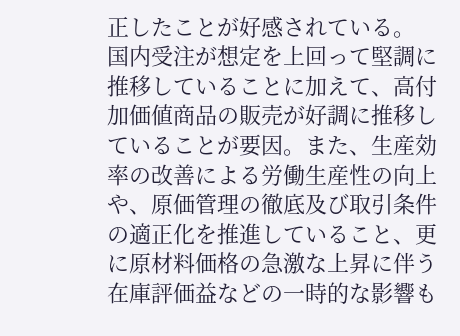正したことが好感されている。 国内受注が想定を上回って堅調に推移していることに加えて、高付加価値商品の販売が好調に推移していることが要因。また、生産効率の改善による労働生産性の向上や、原価管理の徹底及び取引条件の適正化を推進していること、更に原材料価格の急激な上昇に伴う在庫評価益などの一時的な影響も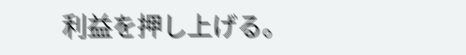利益を押し上げる。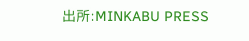出所:MINKABU PRESS